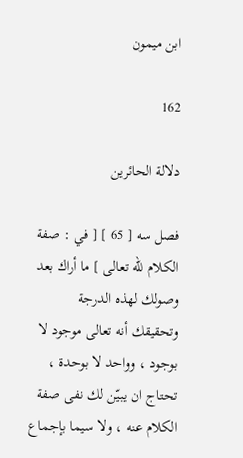ابن ميمون

162

دلالة الحائرين

فصل سه [ 65 ] [ في : صفة الكلام للّه تعالى ] ما أراك بعد وصولك لهذه الدرجة وتحقيقك أنه تعالى موجود لا بوجود ، وواحد لا بوحدة ، تحتاج ان يبيّن لك نفى صفة الكلام عنه ، ولا سيما بإجماع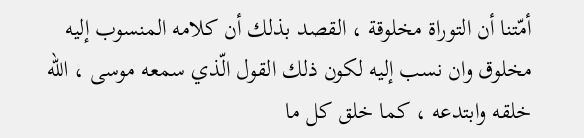أمّتنا أن التوراة مخلوقة ، القصد بذلك أن كلامه المنسوب إليه مخلوق وان نسب إليه لكون ذلك القول الّذي سمعه موسى ، اللّه خلقه وابتدعه ، كما خلق كل ما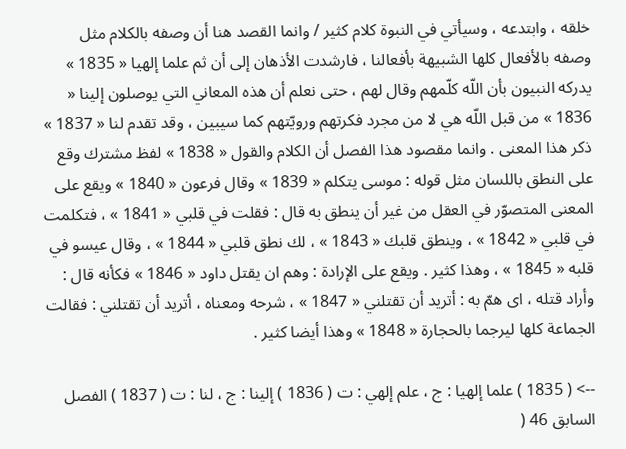خلقه ، وابتدعه ، وسيأتي في النبوة كلام كثير / وانما القصد هنا أن وصفه بالكلام مثل وصفه بالأفعال كلها الشبيهة بأفعالنا ، فارشدت الأذهان إلى أن ثم علما إلهيا « 1835 » يدركه النبيون بأن اللّه كلّمهم وقال لهم ، حتى نعلم أن هذه المعاني التي يوصلون إلينا « 1836 » من قبل اللّه هي لا من مجرد فكرتهم ورويّتهم كما سيبين ، وقد تقدم لنا « 1837 » ذكر هذا المعنى . وانما مقصود هذا الفصل أن الكلام والقول « 1838 » لفظ مشترك وقع على النطق باللسان مثل قوله : موسى يتكلم « 1839 » وقال فرعون « 1840 » ويقع على المعنى المتصوّر في العقل من غير أن ينطق به قال : فقلت في قلبي « 1841 » ، فتكلمت في قلبي « 1842 » ، وينطق قلبك « 1843 » ، لك نطق قلبي « 1844 » ، وقال عيسو في قلبه « 1845 » ، وهذا كثير . ويقع على الإرادة : وهم ان يقتل داود « 1846 » فكأنه قال : وأراد قتله ، اى همّ به : أتريد أن تقتلني « 1847 » ، شرحه ومعناه ، أتريد أن تقتلني : فقالت الجماعة كلها ليرجما بالحجارة « 1848 » وهذا أيضا كثير .

--> ( 1835 ) علما إلهيا : ج ، علم إلهي : ت ( 1836 ) إلينا : ج ، لنا : ت ( 1837 ) الفصل السابق 46 (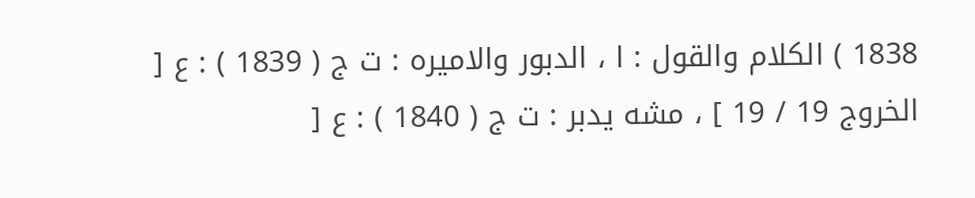1838 ) الكلام والقول : ا ، الدبور والاميره : ت ج ( 1839 ) : ع [ الخروج 19 / 19 ] ، مشه يدبر : ت ج ( 1840 ) : ع [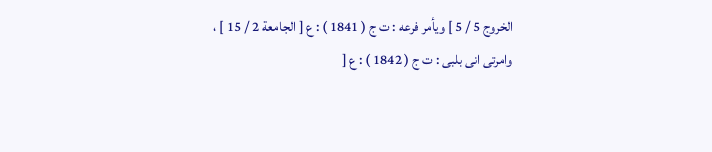الخروج 5 / 5 ] ويأمر فرعه : ت ج ( 1841 ) : ع [ الجامعة 2 / 15 ] ، وامرتى انى بلبى : ت ج ( 1842 ) : ع [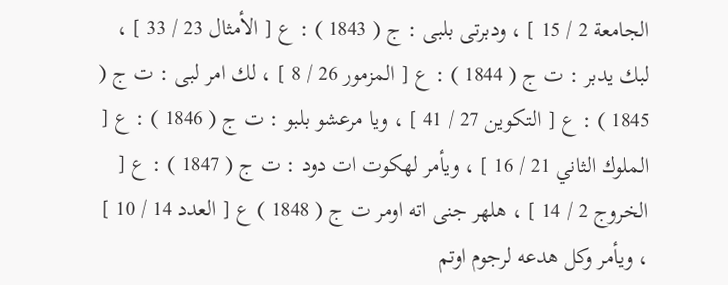الجامعة 2 / 15 ] ، ودبرتى بلبى : ج ( 1843 ) : ع [ الأمثال 23 / 33 ] ، لبك يدبر : ت ج ( 1844 ) : ع [ المزمور 26 / 8 ] ، لك امر لبى : ت ج ( 1845 ) : ع [ التكوين 27 / 41 ] ، ويا مرعشو بلبو : ت ج ( 1846 ) : ع [ الملوك الثاني 21 / 16 ] ، ويأمر لهكوت ات دود : ت ج ( 1847 ) : ع [ الخروج 2 / 14 ] ، هلهر جنى اته اومر ت ج ( 1848 ) ع [ العدد 14 / 10 ] ، ويأمر وكل هدعه لرجوم اوتم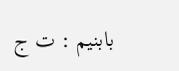بابنيم : ت ج